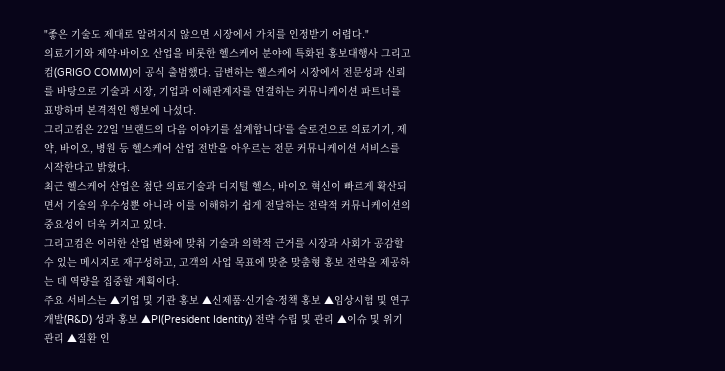"좋은 기술도 제대로 알려지지 않으면 시장에서 가치를 인정받기 어렵다."
의료기기와 제약·바이오 산업을 비롯한 헬스케어 분야에 특화된 홍보대행사 그리고컴(GRIGO COMM)이 공식 출범했다. 급변하는 헬스케어 시장에서 전문성과 신뢰를 바탕으로 기술과 시장, 기업과 이해관계자를 연결하는 커뮤니케이션 파트너를 표방하며 본격적인 행보에 나섰다.
그리고컴은 22일 '브랜드의 다음 이야기를 설계합니다'를 슬로건으로 의료기기, 제약, 바이오, 병원 등 헬스케어 산업 전반을 아우르는 전문 커뮤니케이션 서비스를 시작한다고 밝혔다.
최근 헬스케어 산업은 첨단 의료기술과 디지털 헬스, 바이오 혁신이 빠르게 확산되면서 기술의 우수성뿐 아니라 이를 이해하기 쉽게 전달하는 전략적 커뮤니케이션의 중요성이 더욱 커지고 있다.
그리고컴은 이러한 산업 변화에 맞춰 기술과 의학적 근거를 시장과 사회가 공감할 수 있는 메시지로 재구성하고, 고객의 사업 목표에 맞춘 맞춤형 홍보 전략을 제공하는 데 역량을 집중할 계획이다.
주요 서비스는 ▲기업 및 기관 홍보 ▲신제품·신기술·정책 홍보 ▲임상시험 및 연구개발(R&D) 성과 홍보 ▲PI(President Identity) 전략 수립 및 관리 ▲이슈 및 위기관리 ▲질환 인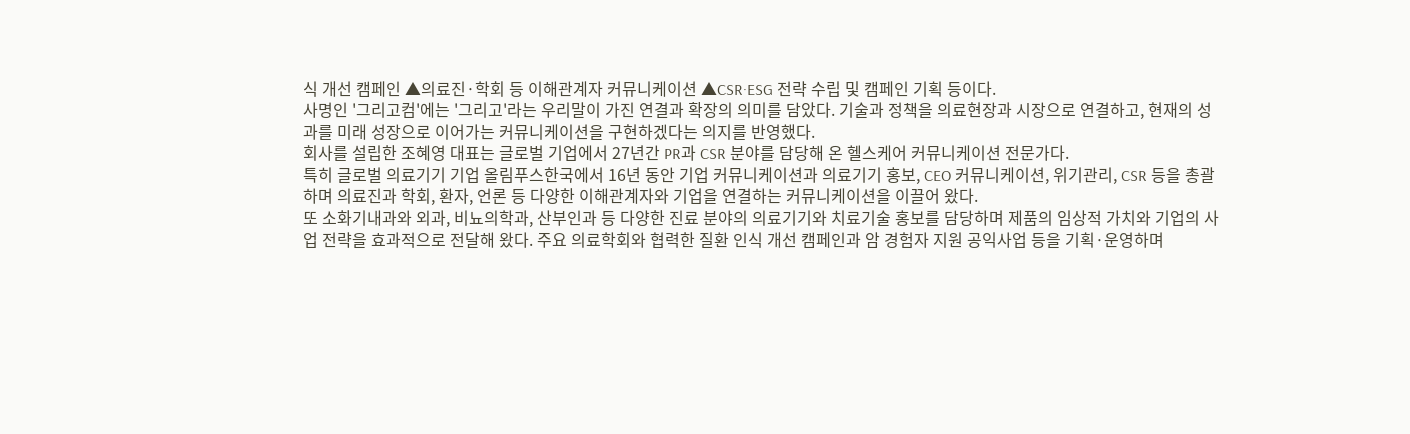식 개선 캠페인 ▲의료진·학회 등 이해관계자 커뮤니케이션 ▲CSR·ESG 전략 수립 및 캠페인 기획 등이다.
사명인 '그리고컴'에는 '그리고'라는 우리말이 가진 연결과 확장의 의미를 담았다. 기술과 정책을 의료현장과 시장으로 연결하고, 현재의 성과를 미래 성장으로 이어가는 커뮤니케이션을 구현하겠다는 의지를 반영했다.
회사를 설립한 조혜영 대표는 글로벌 기업에서 27년간 PR과 CSR 분야를 담당해 온 헬스케어 커뮤니케이션 전문가다.
특히 글로벌 의료기기 기업 올림푸스한국에서 16년 동안 기업 커뮤니케이션과 의료기기 홍보, CEO 커뮤니케이션, 위기관리, CSR 등을 총괄하며 의료진과 학회, 환자, 언론 등 다양한 이해관계자와 기업을 연결하는 커뮤니케이션을 이끌어 왔다.
또 소화기내과와 외과, 비뇨의학과, 산부인과 등 다양한 진료 분야의 의료기기와 치료기술 홍보를 담당하며 제품의 임상적 가치와 기업의 사업 전략을 효과적으로 전달해 왔다. 주요 의료학회와 협력한 질환 인식 개선 캠페인과 암 경험자 지원 공익사업 등을 기획·운영하며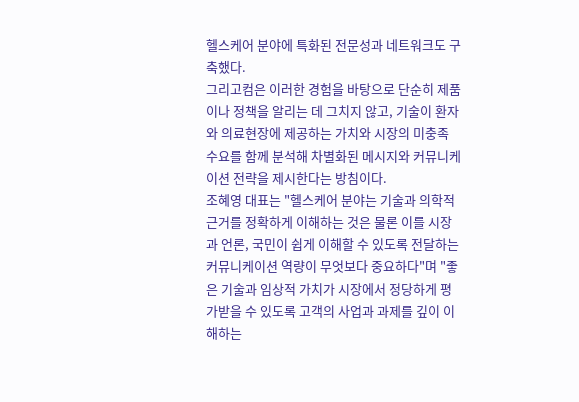헬스케어 분야에 특화된 전문성과 네트워크도 구축했다.
그리고컴은 이러한 경험을 바탕으로 단순히 제품이나 정책을 알리는 데 그치지 않고, 기술이 환자와 의료현장에 제공하는 가치와 시장의 미충족 수요를 함께 분석해 차별화된 메시지와 커뮤니케이션 전략을 제시한다는 방침이다.
조혜영 대표는 "헬스케어 분야는 기술과 의학적 근거를 정확하게 이해하는 것은 물론 이를 시장과 언론, 국민이 쉽게 이해할 수 있도록 전달하는 커뮤니케이션 역량이 무엇보다 중요하다"며 "좋은 기술과 임상적 가치가 시장에서 정당하게 평가받을 수 있도록 고객의 사업과 과제를 깊이 이해하는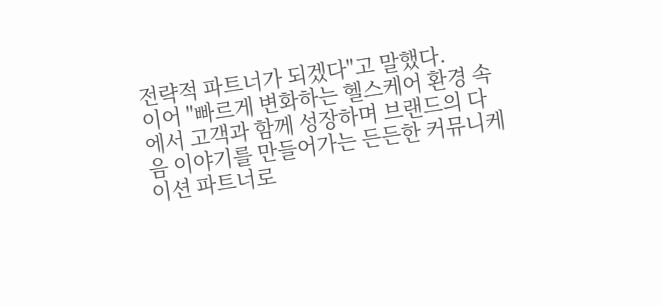전략적 파트너가 되겠다"고 말했다.
이어 "빠르게 변화하는 헬스케어 환경 속에서 고객과 함께 성장하며 브랜드의 다음 이야기를 만들어가는 든든한 커뮤니케이션 파트너로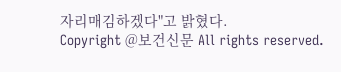자리매김하겠다"고 밝혔다.
Copyright @보건신문 All rights reserved.